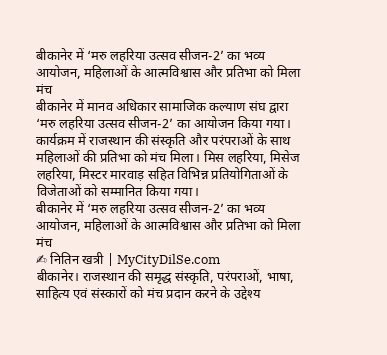बीकानेर में ‘मरु लहरिया उत्सव सीजन-2’ का भव्य आयोजन, महिलाओं के आत्मविश्वास और प्रतिभा को मिला मंच
बीकानेर में मानव अधिकार सामाजिक कल्याण संघ द्वारा ‘मरु लहरिया उत्सव सीजन-2’ का आयोजन किया गया। कार्यक्रम में राजस्थान की संस्कृति और परंपराओं के साथ महिलाओं की प्रतिभा को मंच मिला। मिस लहरिया, मिसेज लहरिया, मिस्टर मारवाड़ सहित विभिन्न प्रतियोगिताओं के विजेताओं को सम्मानित किया गया।
बीकानेर में ‘मरु लहरिया उत्सव सीजन-2’ का भव्य आयोजन, महिलाओं के आत्मविश्वास और प्रतिभा को मिला मंच
✍ नितिन खत्री | MyCityDilSe.com
बीकानेर। राजस्थान की समृद्ध संस्कृति, परंपराओं, भाषा, साहित्य एवं संस्कारों को मंच प्रदान करने के उद्देश्य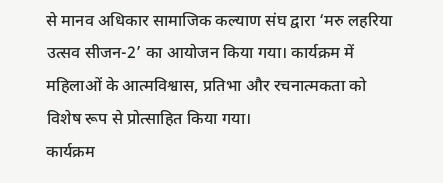से मानव अधिकार सामाजिक कल्याण संघ द्वारा ‘मरु लहरिया उत्सव सीजन-2’ का आयोजन किया गया। कार्यक्रम में महिलाओं के आत्मविश्वास, प्रतिभा और रचनात्मकता को विशेष रूप से प्रोत्साहित किया गया।
कार्यक्रम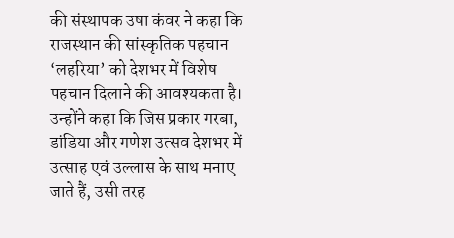की संस्थापक उषा कंवर ने कहा कि राजस्थान की सांस्कृतिक पहचान ‘लहरिया’ को देशभर में विशेष पहचान दिलाने की आवश्यकता है। उन्होंने कहा कि जिस प्रकार गरबा, डांडिया और गणेश उत्सव देशभर में उत्साह एवं उल्लास के साथ मनाए जाते हैं, उसी तरह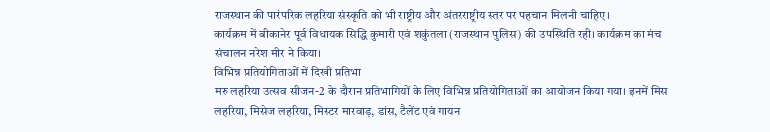राजस्थान की पारंपरिक लहरिया संस्कृति को भी राष्ट्रीय और अंतरराष्ट्रीय स्तर पर पहचान मिलनी चाहिए।
कार्यक्रम में बीकानेर पूर्व विधायक सिद्धि कुमारी एवं शकुंतला (राजस्थान पुलिस) की उपस्थिति रही। कार्यक्रम का मंच संचालन नरेश मीर ने किया।
विभिन्न प्रतियोगिताओं में दिखी प्रतिभा
मरु लहरिया उत्सव सीजन-2 के दौरान प्रतिभागियों के लिए विभिन्न प्रतियोगिताओं का आयोजन किया गया। इनमें मिस लहरिया, मिसेज लहरिया, मिस्टर मारवाड़, डांस, टैलेंट एवं गायन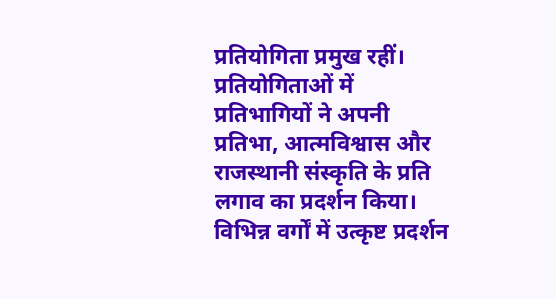प्रतियोगिता प्रमुख रहीं।
प्रतियोगिताओं में प्रतिभागियों ने अपनी प्रतिभा, आत्मविश्वास और राजस्थानी संस्कृति के प्रति लगाव का प्रदर्शन किया। विभिन्न वर्गों में उत्कृष्ट प्रदर्शन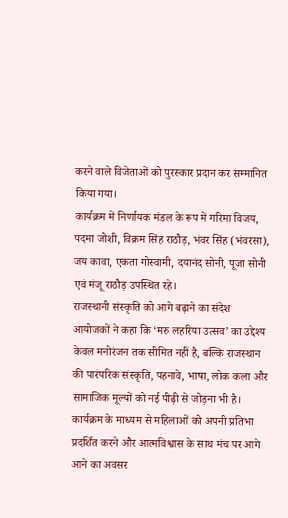करने वाले विजेताओं को पुरस्कार प्रदान कर सम्मानित किया गया।
कार्यक्रम में निर्णायक मंडल के रूप में गरिमा विजय, पदमा जोशी, विक्रम सिंह राठौड़, भंवर सिंह (भंवरसा), जय कावा, एकता गोस्वामी, दयानंद सोनी, पूजा सोनी एवं मंजू राठौड़ उपस्थित रहे।
राजस्थानी संस्कृति को आगे बढ़ाने का संदेश
आयोजकों ने कहा कि ‘मरु लहरिया उत्सव’ का उद्देश्य केवल मनोरंजन तक सीमित नहीं है, बल्कि राजस्थान की पारंपरिक संस्कृति, पहनावे, भाषा, लोक कला और सामाजिक मूल्यों को नई पीढ़ी से जोड़ना भी है।
कार्यक्रम के माध्यम से महिलाओं को अपनी प्रतिभा प्रदर्शित करने और आत्मविश्वास के साथ मंच पर आगे आने का अवसर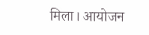मिला। आयोजन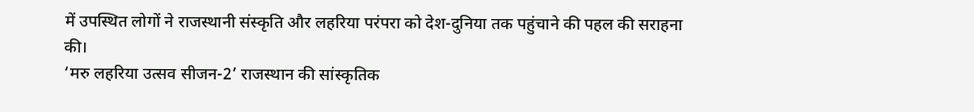में उपस्थित लोगों ने राजस्थानी संस्कृति और लहरिया परंपरा को देश-दुनिया तक पहुंचाने की पहल की सराहना की।
‘मरु लहरिया उत्सव सीजन-2’ राजस्थान की सांस्कृतिक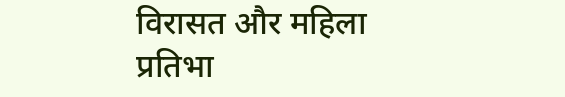विरासत और महिला प्रतिभा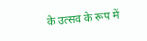के उत्सव के रूप में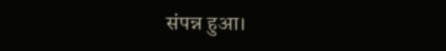संपन्न हुआ।